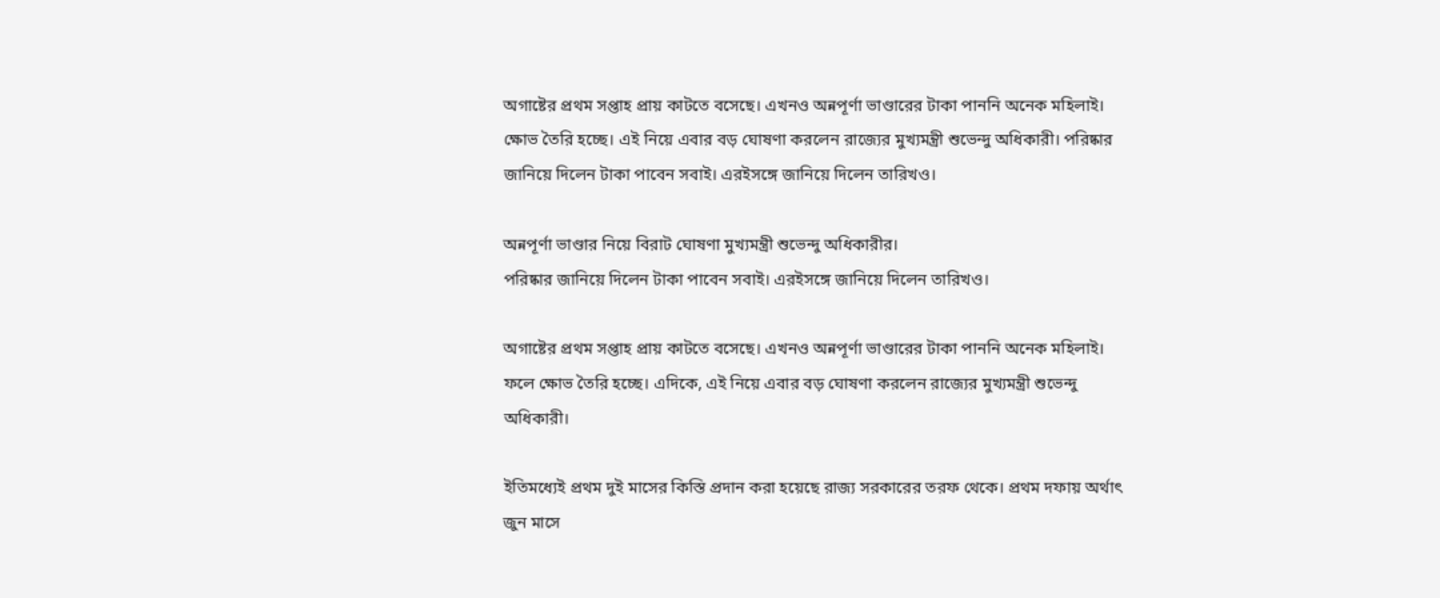অগাষ্টের প্রথম সপ্তাহ প্রায় কাটতে বসেছে। এখনও অন্নপূর্ণা ভাণ্ডারের টাকা পাননি অনেক মহিলাই। ক্ষোভ তৈরি হচ্ছে। এই নিয়ে এবার বড় ঘোষণা করলেন রাজ্যের মুখ্যমন্ত্রী শুভেন্দু অধিকারী। পরিষ্কার জানিয়ে দিলেন টাকা পাবেন সবাই। এরইসঙ্গে জানিয়ে দিলেন তারিখও।

অন্নপূর্ণা ভাণ্ডার নিয়ে বিরাট ঘোষণা মুখ্যমন্ত্রী শুভেন্দু অধিকারীর।
পরিষ্কার জানিয়ে দিলেন টাকা পাবেন সবাই। এরইসঙ্গে জানিয়ে দিলেন তারিখও।

অগাষ্টের প্রথম সপ্তাহ প্রায় কাটতে বসেছে। এখনও অন্নপূর্ণা ভাণ্ডারের টাকা পাননি অনেক মহিলাই। ফলে ক্ষোভ তৈরি হচ্ছে। এদিকে, এই নিয়ে এবার বড় ঘোষণা করলেন রাজ্যের মুখ্যমন্ত্রী শুভেন্দু অধিকারী।

ইতিমধ্যেই প্রথম দুই মাসের কিস্তি প্রদান করা হয়েছে রাজ্য সরকারের তরফ থেকে। প্রথম দফায় অর্থাৎ জুন মাসে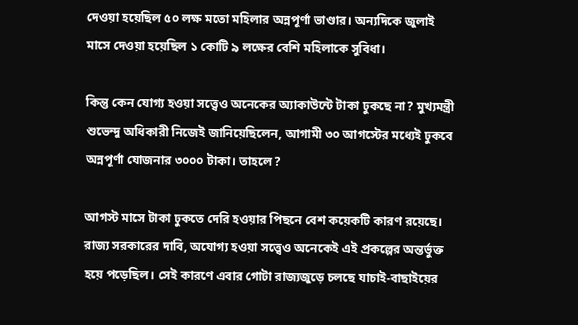দেওয়া হয়েছিল ৫০ লক্ষ মতো মহিলার অন্নপূর্ণা ভাণ্ডার। অন্যদিকে জুলাই মাসে দেওয়া হয়েছিল ১ কোটি ৯ লক্ষের বেশি মহিলাকে সুবিধা।

কিন্তু কেন যোগ্য হওয়া সত্ত্বেও অনেকের অ্যাকাউন্টে টাকা ঢুকছে না? মুখ্যমন্ত্রী শুভেন্দু অধিকারী নিজেই জানিয়েছিলেন, আগামী ৩০ আগস্টের মধ্যেই ঢুকবে অন্নপূর্ণা যোজনার ৩০০০ টাকা। তাহলে?

আগস্ট মাসে টাকা ঢুকতে দেরি হওয়ার পিছনে বেশ কয়েকটি কারণ রয়েছে। রাজ্য সরকারের দাবি, অযোগ্য হওয়া সত্ত্বেও অনেকেই এই প্রকল্পের অন্তর্ভুক্ত হয়ে পড়েছিল। সেই কারণে এবার গোটা রাজ্যজুড়ে চলছে যাচাই-বাছাইয়ের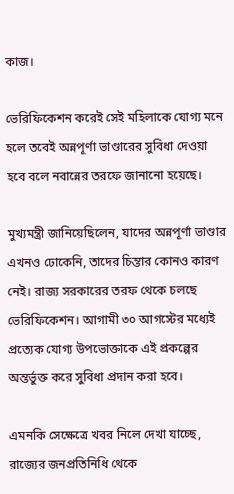কাজ।

ভেরিফিকেশন করেই সেই মহিলাকে যোগ্য মনে হলে তবেই অন্নপূর্ণা ভাণ্ডারের সুবিধা দেওয়া হবে বলে নবান্নের তরফে জানানো হয়েছে।

মুখ্যমন্ত্রী জানিয়েছিলেন, যাদের অন্নপূর্ণা ভাণ্ডার এখনও ঢোকেনি, তাদের চিন্তার কোনও কারণ নেই। রাজ্য সরকারের তরফ থেকে চলছে ভেরিফিকেশন। আগামী ৩০ আগস্টের মধ্যেই প্রত্যেক যোগ্য উপভোক্তাকে এই প্রকল্পের অন্তর্ভুক্ত করে সুবিধা প্রদান করা হবে।

এমনকি সেক্ষেত্রে খবর নিলে দেখা যাচ্ছে, রাজ্যের জনপ্রতিনিধি থেকে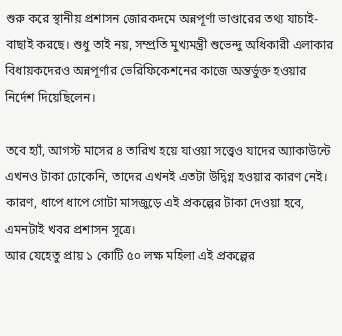শুরু করে স্থানীয় প্রশাসন জোরকদমে অন্নপূর্ণা ভাণ্ডারের তথ্য যাচাই-বাছাই করছে। শুধু তাই নয়, সম্প্রতি মুখ্যমন্ত্রী শুভেন্দু অধিকারী এলাকার বিধায়কদেরও অন্নপূর্ণার ভেরিফিকেশনের কাজে অন্তর্ভুক্ত হওয়ার নির্দেশ দিয়েছিলেন।

তবে হ্যাঁ, আগস্ট মাসের ৪ তারিখ হয়ে যাওয়া সত্ত্বেও যাদের অ্যাকাউন্টে এখনও টাকা ঢোকেনি, তাদের এখনই এতটা উদ্বিগ্ন হওয়ার কারণ নেই। কারণ, ধাপে ধাপে গোটা মাসজুড়ে এই প্রকল্পের টাকা দেওয়া হবে, এমনটাই খবর প্রশাসন সূত্রে।
আর যেহেতু প্রায় ১ কোটি ৫০ লক্ষ মহিলা এই প্রকল্পের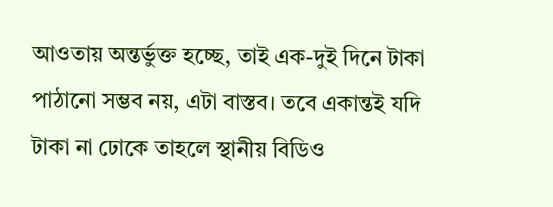আওতায় অন্তর্ভুক্ত হচ্ছে, তাই এক-দুই দিনে টাকা পাঠানো সম্ভব নয়, এটা বাস্তব। তবে একান্তই যদি টাকা না ঢোকে তাহলে স্থানীয় বিডিও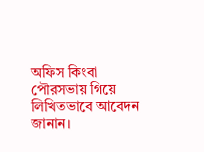অফিস কিংবা পৌরসভায় গিয়ে লিখিতভাবে আবেদন জানান।